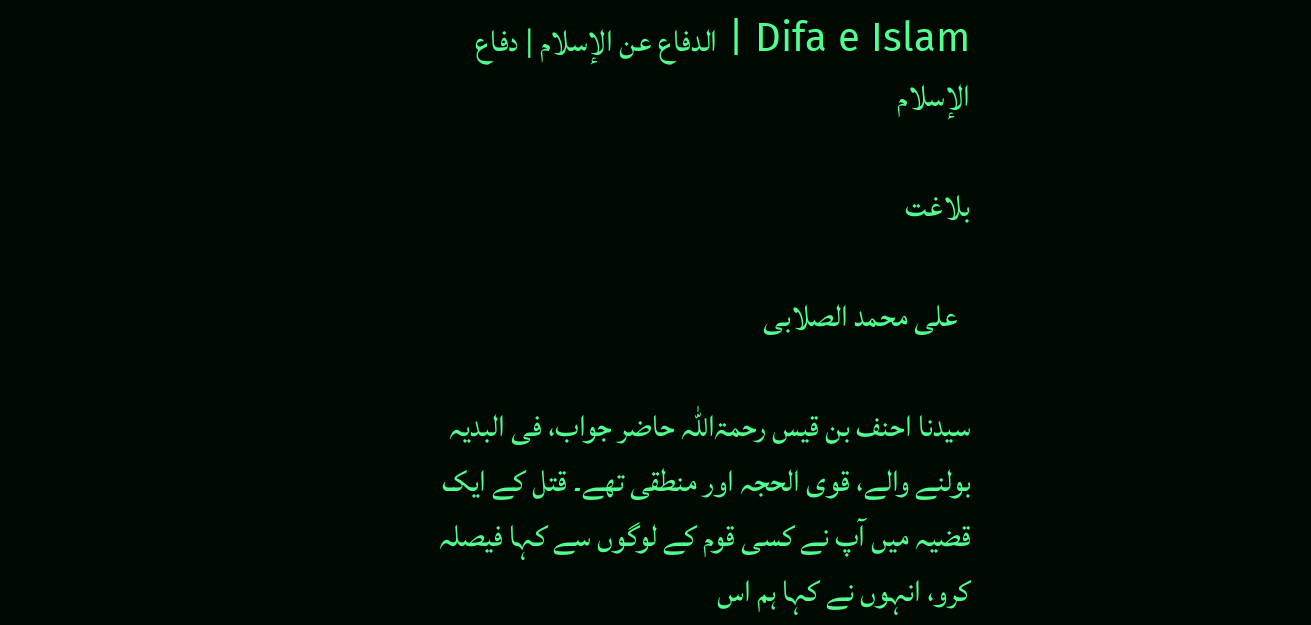Difa e Islam | الدفاع عن الإسلام | دفاع الإسلام

بلاغت

  علی محمد الصلابی

سیدنا احنف بن قیس رحمۃاللہ حاضر جواب، فی البدیہ بولنے والے، قوی الحجہ اور منطقی تھے۔ قتل کے ایک قضیہ میں آپ نے کسی قوم کے لوگوں سے کہا فیصلہ کرو، انہوں نے کہا ہم اس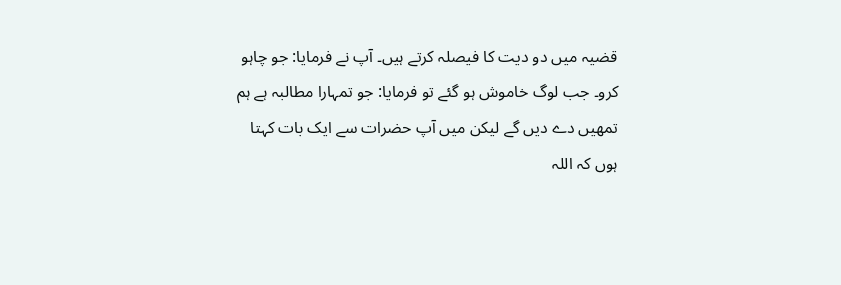قضیہ میں دو دیت کا فیصلہ کرتے ہیں۔ آپ نے فرمایا: جو چاہو کرو۔ جب لوگ خاموش ہو گئے تو فرمایا: جو تمہارا مطالبہ ہے ہم تمھیں دے دیں گے لیکن میں آپ حضرات سے ایک بات کہتا ہوں کہ اللہ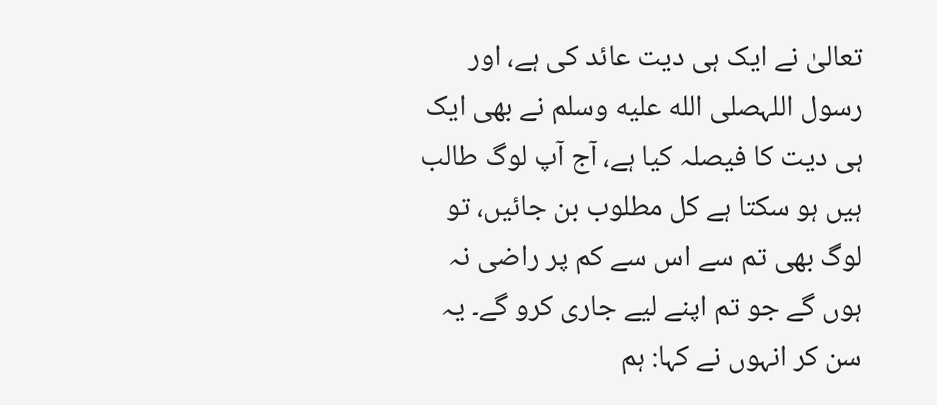تعالیٰ نے ایک ہی دیت عائد کی ہے، اور رسول اللہصلى الله عليه وسلم نے بھی ایک ہی دیت کا فیصلہ کیا ہے، آج آپ لوگ طالب ہیں ہو سکتا ہے کل مطلوب بن جائیں، تو لوگ بھی تم سے اس سے کم پر راضی نہ ہوں گے جو تم اپنے لیے جاری کرو گے۔ یہ سن کر انہوں نے کہا: ہم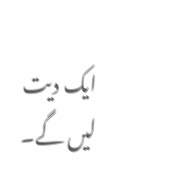ایک دیت لیں گے۔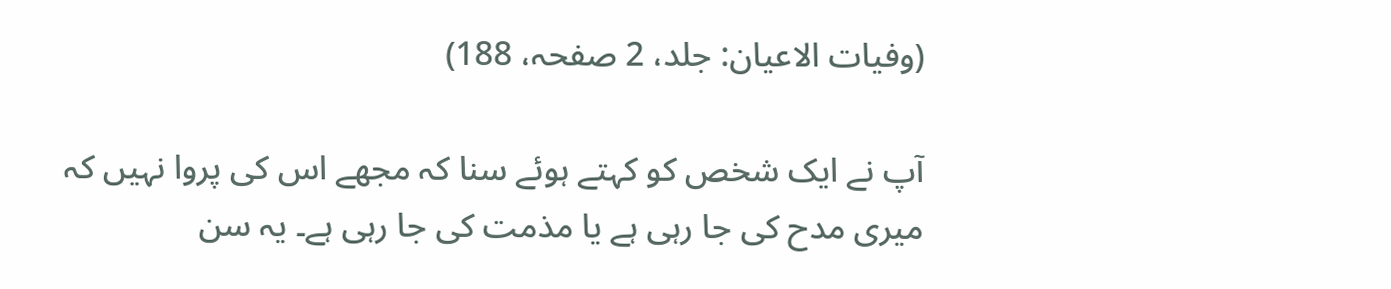(وفیات الاعیان: جلد، 2 صفحہ، 188)

آپ نے ایک شخص کو کہتے ہوئے سنا کہ مجھے اس کی پروا نہیں کہ میری مدح کی جا رہی ہے یا مذمت کی جا رہی ہے۔ یہ سن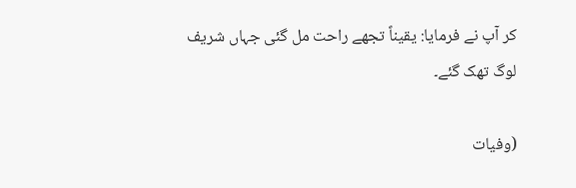کر آپ نے فرمایا: یقیناً تجھے راحت مل گئی جہاں شریف لوگ تھک گئے۔

(وفیات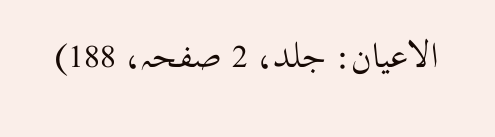الاعیان: جلد، 2 صفحہ، 188)